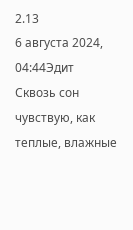2.13
6 августа 2024, 04:44Эдит
Сквозь сон чувствую, как теплые, влажные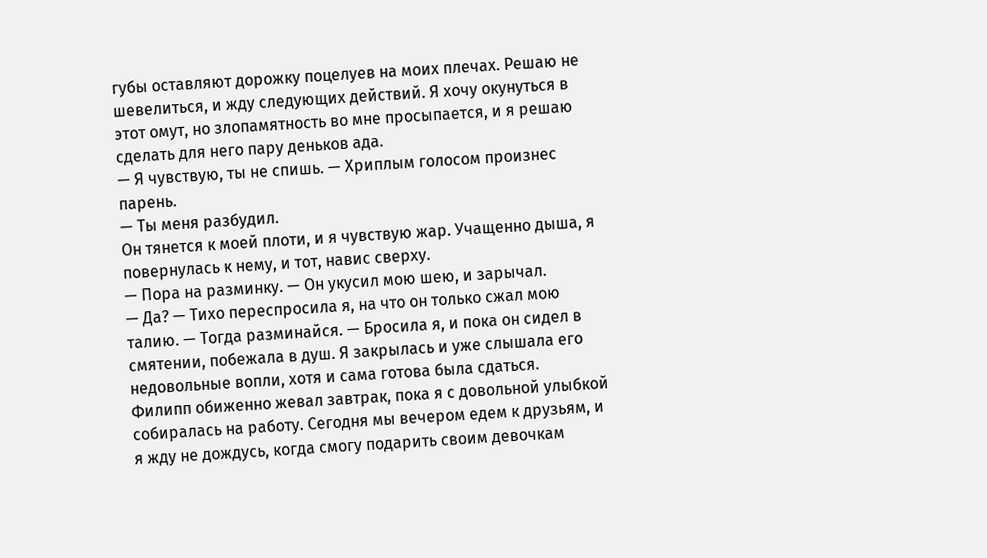губы оставляют дорожку поцелуев на моих плечах. Решаю не шевелиться, и жду следующих действий. Я хочу окунуться в этот омут, но злопамятность во мне просыпается, и я решаю сделать для него пару деньков ада.
— Я чувствую, ты не спишь. — Хриплым голосом произнес парень.
— Ты меня разбудил.
Он тянется к моей плоти, и я чувствую жар. Учащенно дыша, я повернулась к нему, и тот, навис сверху.
— Пора на разминку. — Он укусил мою шею, и зарычал.
— Да? — Тихо переспросила я, на что он только сжал мою талию. — Тогда разминайся. — Бросила я, и пока он сидел в смятении, побежала в душ. Я закрылась и уже слышала его недовольные вопли, хотя и сама готова была сдаться.
Филипп обиженно жевал завтрак, пока я с довольной улыбкой собиралась на работу. Сегодня мы вечером едем к друзьям, и я жду не дождусь, когда смогу подарить своим девочкам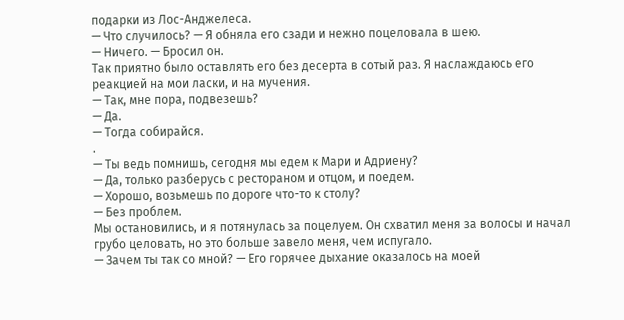подарки из Лос-Анджелеса.
— Что случилось? — Я обняла его сзади и нежно поцеловала в шею.
— Ничего. — Бросил он.
Так приятно было оставлять его без десерта в сотый раз. Я наслаждаюсь его реакцией на мои ласки, и на мучения.
— Так, мне пора, подвезешь?
— Да.
— Тогда собирайся.
.
— Ты ведь помнишь, сегодня мы едем к Мари и Адриену?
— Да, только разберусь с рестораном и отцом, и поедем.
— Хорошо, возьмешь по дороге что-то к столу?
— Без проблем.
Мы остановились, и я потянулась за поцелуем. Он схватил меня за волосы и начал грубо целовать, но это больше завело меня, чем испугало.
— Зачем ты так со мной? — Его горячее дыхание оказалось на моей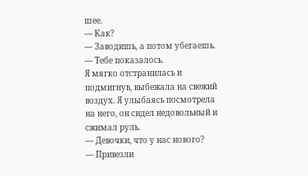шее.
— Как?
— Заводишь, а потом убегаешь.
— Тебе показалось.
Я мягко отстранилась и подмигнув, выбежала на свежий воздух. Я улыбаясь посмотрела на него, он сидел недовольный и сжимал руль.
— Девочки, что у нас нового?
— Привезли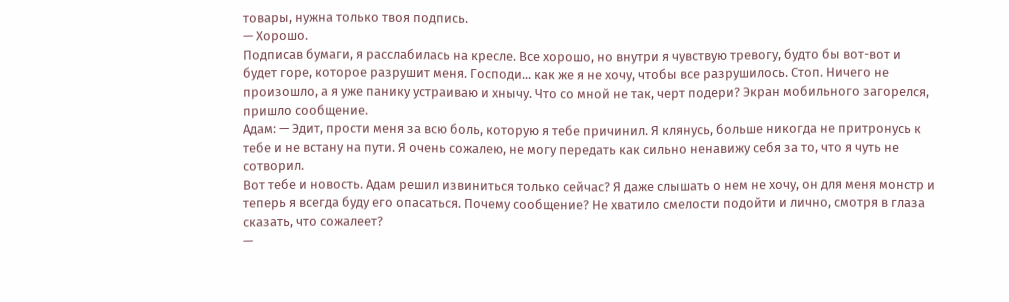товары, нужна только твоя подпись.
— Хорошо.
Подписав бумаги, я расслабилась на кресле. Все хорошо, но внутри я чувствую тревогу, будто бы вот-вот и будет горе, которое разрушит меня. Господи... как же я не хочу, чтобы все разрушилось. Стоп. Ничего не произошло, а я уже панику устраиваю и хнычу. Что со мной не так, черт подери? Экран мобильного загорелся, пришло сообщение.
Адам: — Эдит, прости меня за всю боль, которую я тебе причинил. Я клянусь, больше никогда не притронусь к тебе и не встану на пути. Я очень сожалею, не могу передать как сильно ненавижу себя за то, что я чуть не сотворил.
Вот тебе и новость. Адам решил извиниться только сейчас? Я даже слышать о нем не хочу, он для меня монстр и теперь я всегда буду его опасаться. Почему сообщение? Не хватило смелости подойти и лично, смотря в глаза сказать, что сожалеет?
—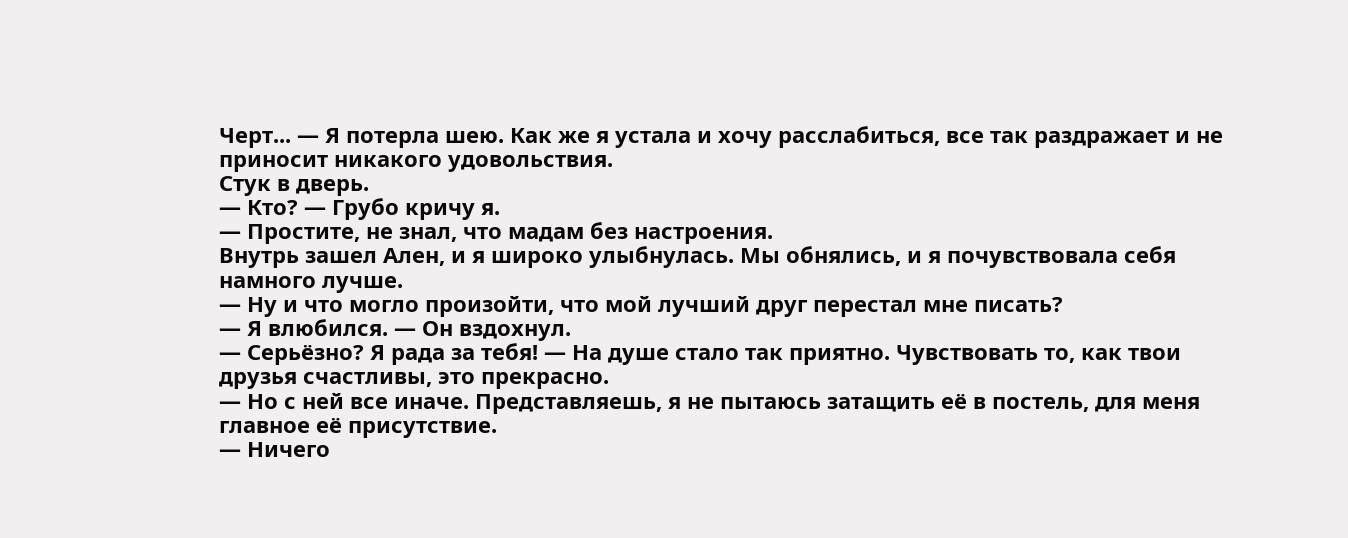Черт... — Я потерла шею. Как же я устала и хочу расслабиться, все так раздражает и не приносит никакого удовольствия.
Стук в дверь.
— Кто? — Грубо кричу я.
— Простите, не знал, что мадам без настроения.
Внутрь зашел Ален, и я широко улыбнулась. Мы обнялись, и я почувствовала себя намного лучше.
— Ну и что могло произойти, что мой лучший друг перестал мне писать?
— Я влюбился. — Он вздохнул.
— Серьёзно? Я рада за тебя! — На душе стало так приятно. Чувствовать то, как твои друзья счастливы, это прекрасно.
— Но с ней все иначе. Представляешь, я не пытаюсь затащить её в постель, для меня главное её присутствие.
— Ничего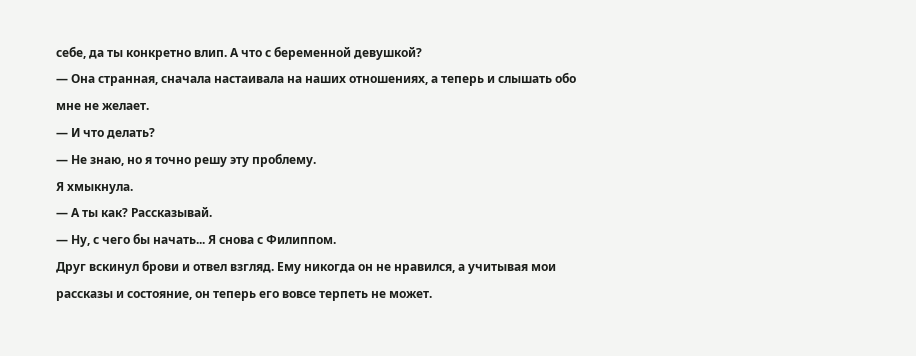себе, да ты конкретно влип. А что с беременной девушкой?
— Она странная, сначала настаивала на наших отношениях, а теперь и слышать обо мне не желает.
— И что делать?
— Не знаю, но я точно решу эту проблему.
Я хмыкнула.
— А ты как? Рассказывай.
— Ну, с чего бы начать... Я снова с Филиппом.
Друг вскинул брови и отвел взгляд. Ему никогда он не нравился, а учитывая мои рассказы и состояние, он теперь его вовсе терпеть не может.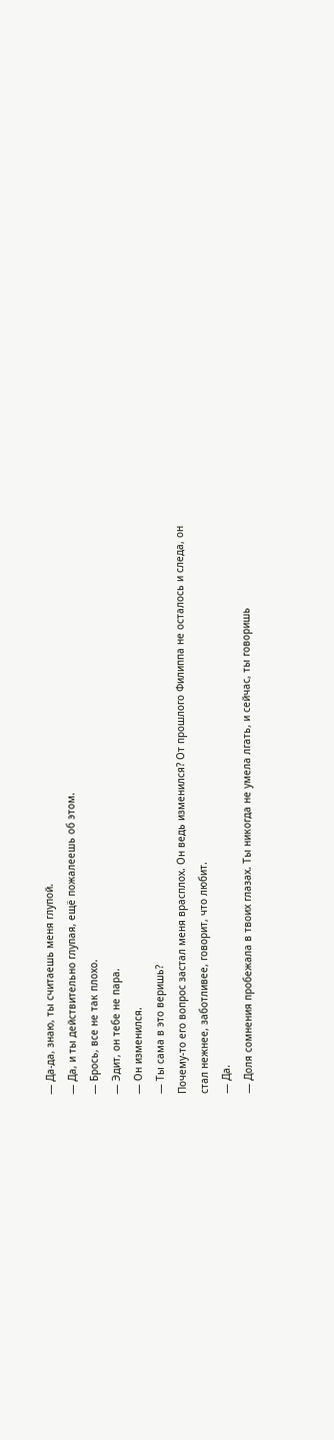— Да-да, знаю, ты считаешь меня глупой.
— Да, и ты действительно глупая, ещё пожалеешь об этом.
— Брось, все не так плохо.
— Эдит, он тебе не пара.
— Он изменился.
— Ты сама в это веришь?
Почему-то его вопрос застал меня врасплох. Он ведь изменился? От прошлого Филиппа не осталось и следа, он стал нежнее, заботливее, говорит, что любит.
— Да.
— Доля сомнения пробежала в твоих глазах. Ты никогда не умела лгать, и сейчас, ты говоришь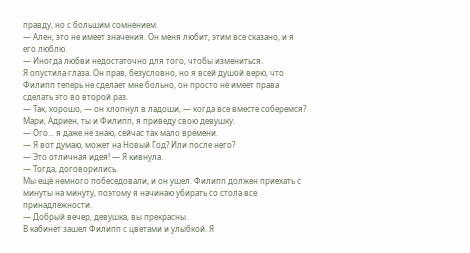правду, но с большим сомнением.
— Ален, это не имеет значения. Он меня любит, этим все сказано, и я его люблю.
— Иногда любви недостаточно для того, чтобы измениться.
Я опустила глаза. Он прав, безусловно, но я всей душой верю, что Филипп теперь не сделает мне больно, он просто не имеет права сделать это во второй раз.
— Так, хорошо, — он хлопнул в ладоши, — когда все вместе соберемся? Мари, Адриен, ты и Филипп, я приведу свою девушку.
— Ого... я даже не знаю, сейчас так мало времени.
— Я вот думаю, может на Новый Год? Или после него?
— Это отличная идея! — Я кивнула.
— Тогда, договорились.
Мы ещё немного побеседовали, и он ушел. Филипп должен приехать с минуты на минуту, поэтому я начинаю убирать со стола все принадлежности.
— Добрый вечер, девушка, вы прекрасны.
В кабинет зашел Филипп с цветами и улыбкой. Я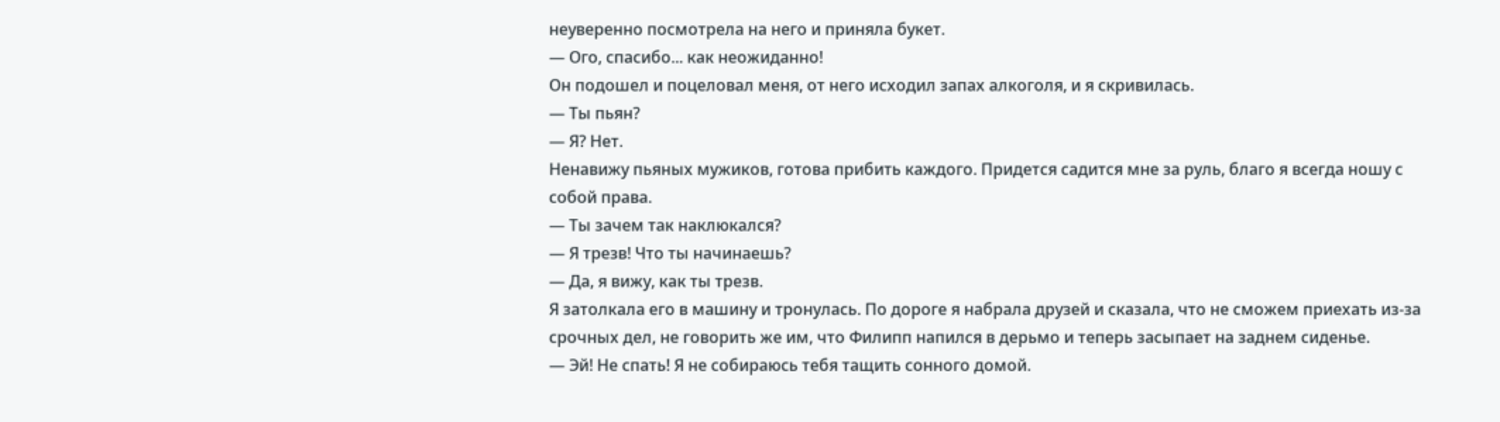неуверенно посмотрела на него и приняла букет.
— Ого, спасибо... как неожиданно!
Он подошел и поцеловал меня, от него исходил запах алкоголя, и я скривилась.
— Ты пьян?
— Я? Нет.
Ненавижу пьяных мужиков, готова прибить каждого. Придется садится мне за руль, благо я всегда ношу с собой права.
— Ты зачем так наклюкался?
— Я трезв! Что ты начинаешь?
— Да, я вижу, как ты трезв.
Я затолкала его в машину и тронулась. По дороге я набрала друзей и сказала, что не сможем приехать из-за срочных дел, не говорить же им, что Филипп напился в дерьмо и теперь засыпает на заднем сиденье.
— Эй! Не спать! Я не собираюсь тебя тащить сонного домой.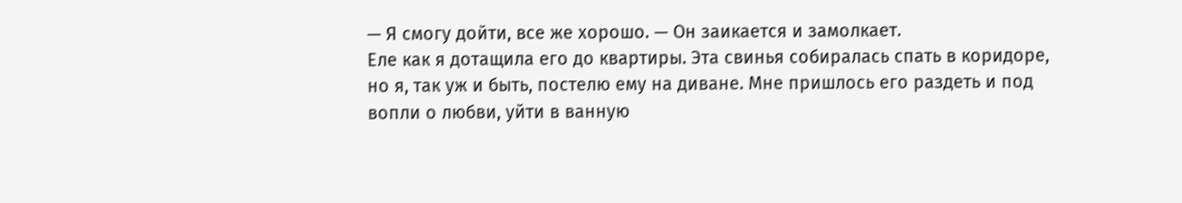— Я смогу дойти, все же хорошо. — Он заикается и замолкает.
Еле как я дотащила его до квартиры. Эта свинья собиралась спать в коридоре, но я, так уж и быть, постелю ему на диване. Мне пришлось его раздеть и под вопли о любви, уйти в ванную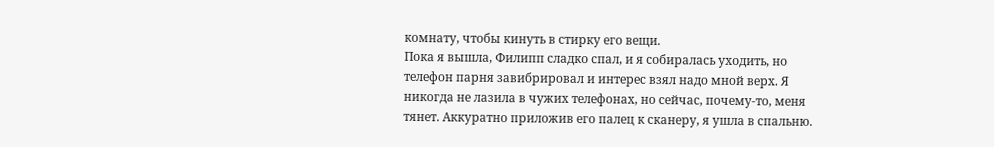комнату, чтобы кинуть в стирку его вещи.
Пока я вышла, Филипп сладко спал, и я собиралась уходить, но телефон парня завибрировал и интерес взял надо мной верх. Я никогда не лазила в чужих телефонах, но сейчас, почему-то, меня тянет. Аккуратно приложив его палец к сканеру, я ушла в спальню.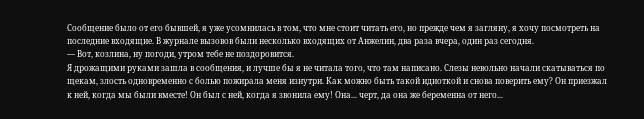Сообщение было от его бывшей, я уже усомнилась в том, что мне стоит читать его, но прежде чем я загляну, я хочу посмотреть на последние входящие. В журнале вызовов были несколько входящих от Анжелин, два раза вчера, один раз сегодня.
— Вот, козлина, ну погоди, утром тебе не поздоровится.
Я дрожащими руками зашла в сообщения, и лучше бы я не читала того, что там написано. Слезы невольно начали скатываться по щекам, злость одновременно с болью пожирала меня изнутри. Как можно быть такой идиоткой и снова поверить ему? Он приезжал к ней, когда мы были вместе! Он был с ней, когда я звонила ему! Она... черт, да она же беременна от него...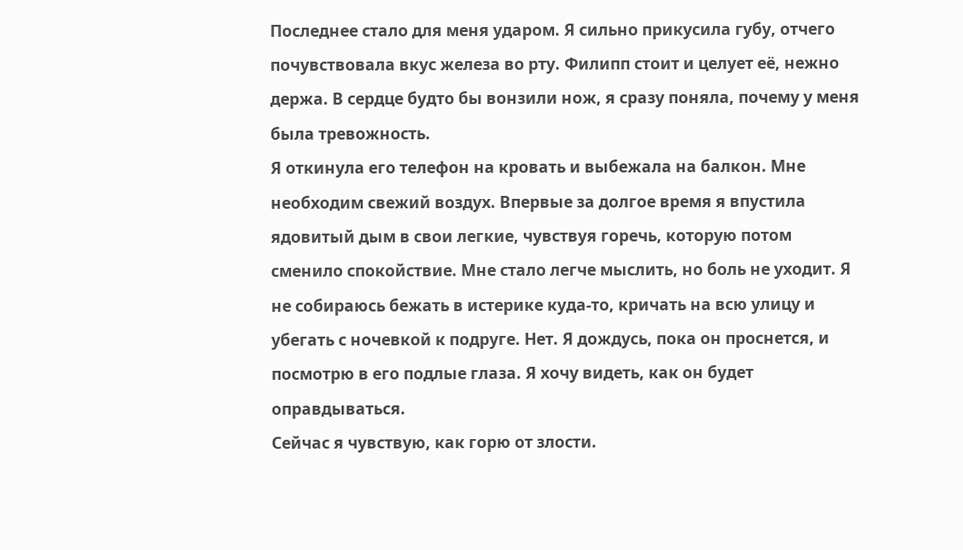Последнее стало для меня ударом. Я сильно прикусила губу, отчего почувствовала вкус железа во рту. Филипп стоит и целует её, нежно держа. В сердце будто бы вонзили нож, я сразу поняла, почему у меня была тревожность.
Я откинула его телефон на кровать и выбежала на балкон. Мне необходим свежий воздух. Впервые за долгое время я впустила ядовитый дым в свои легкие, чувствуя горечь, которую потом сменило спокойствие. Мне стало легче мыслить, но боль не уходит. Я не собираюсь бежать в истерике куда-то, кричать на всю улицу и убегать с ночевкой к подруге. Нет. Я дождусь, пока он проснется, и посмотрю в его подлые глаза. Я хочу видеть, как он будет оправдываться.
Сейчас я чувствую, как горю от злости.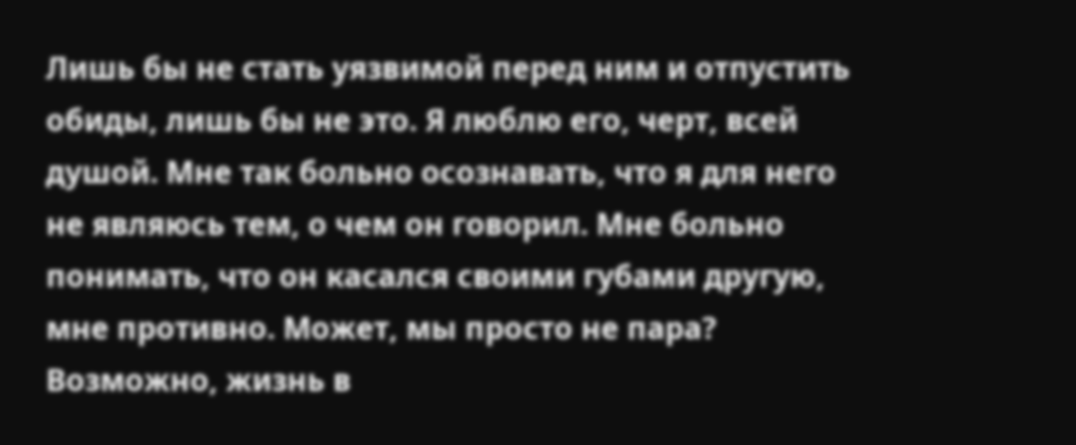Лишь бы не стать уязвимой перед ним и отпустить обиды, лишь бы не это. Я люблю его, черт, всей душой. Мне так больно осознавать, что я для него не являюсь тем, о чем он говорил. Мне больно понимать, что он касался своими губами другую, мне противно. Может, мы просто не пара? Возможно, жизнь в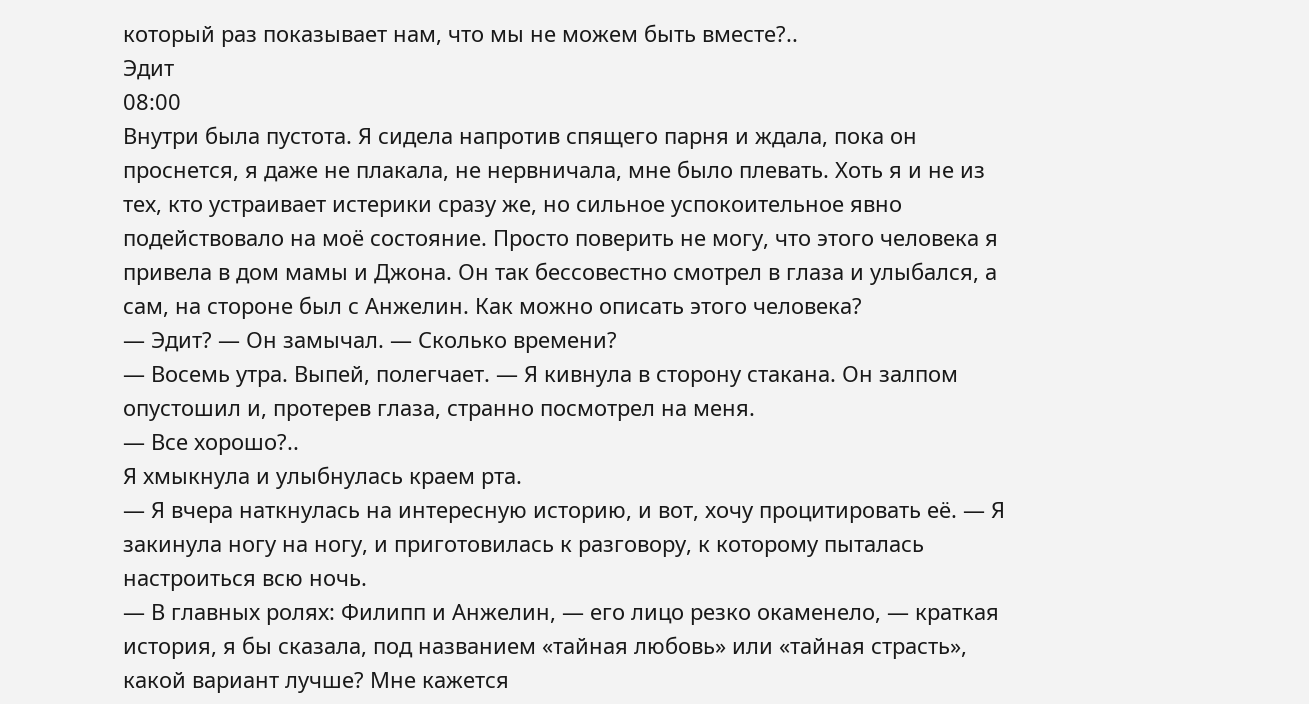который раз показывает нам, что мы не можем быть вместе?..
Эдит
08:00
Внутри была пустота. Я сидела напротив спящего парня и ждала, пока он проснется, я даже не плакала, не нервничала, мне было плевать. Хоть я и не из тех, кто устраивает истерики сразу же, но сильное успокоительное явно подействовало на моё состояние. Просто поверить не могу, что этого человека я привела в дом мамы и Джона. Он так бессовестно смотрел в глаза и улыбался, а сам, на стороне был с Анжелин. Как можно описать этого человека?
— Эдит? — Он замычал. — Сколько времени?
— Восемь утра. Выпей, полегчает. — Я кивнула в сторону стакана. Он залпом опустошил и, протерев глаза, странно посмотрел на меня.
— Все хорошо?..
Я хмыкнула и улыбнулась краем рта.
— Я вчера наткнулась на интересную историю, и вот, хочу процитировать её. — Я закинула ногу на ногу, и приготовилась к разговору, к которому пыталась настроиться всю ночь.
— В главных ролях: Филипп и Анжелин, — его лицо резко окаменело, — краткая история, я бы сказала, под названием «тайная любовь» или «тайная страсть», какой вариант лучше? Мне кажется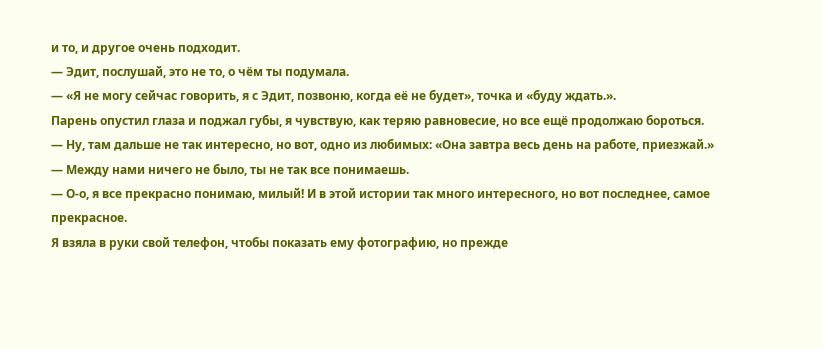и то, и другое очень подходит.
— Эдит, послушай, это не то, о чём ты подумала.
— «Я не могу сейчас говорить, я с Эдит, позвоню, когда её не будет», точка и «буду ждать.».
Парень опустил глаза и поджал губы, я чувствую, как теряю равновесие, но все ещё продолжаю бороться.
— Ну, там дальше не так интересно, но вот, одно из любимых: «Она завтра весь день на работе, приезжай.»
— Между нами ничего не было, ты не так все понимаешь.
— О-о, я все прекрасно понимаю, милый! И в этой истории так много интересного, но вот последнее, самое прекрасное.
Я взяла в руки свой телефон, чтобы показать ему фотографию, но прежде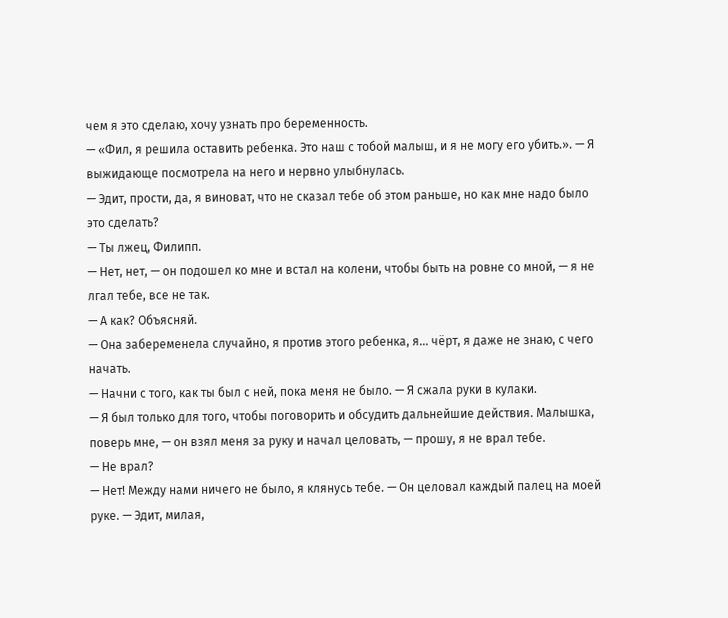чем я это сделаю, хочу узнать про беременность.
— «Фил, я решила оставить ребенка. Это наш с тобой малыш, и я не могу его убить.». — Я выжидающе посмотрела на него и нервно улыбнулась.
— Эдит, прости, да, я виноват, что не сказал тебе об этом раньше, но как мне надо было это сделать?
— Ты лжец, Филипп.
— Нет, нет, — он подошел ко мне и встал на колени, чтобы быть на ровне со мной, — я не лгал тебе, все не так.
— А как? Объясняй.
— Она забеременела случайно, я против этого ребенка, я... чёрт, я даже не знаю, с чего начать.
— Начни с того, как ты был с ней, пока меня не было. — Я сжала руки в кулаки.
— Я был только для того, чтобы поговорить и обсудить дальнейшие действия. Малышка, поверь мне, — он взял меня за руку и начал целовать, — прошу, я не врал тебе.
— Не врал?
— Нет! Между нами ничего не было, я клянусь тебе. — Он целовал каждый палец на моей руке. — Эдит, милая,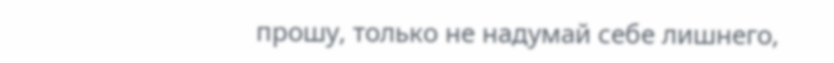прошу, только не надумай себе лишнего,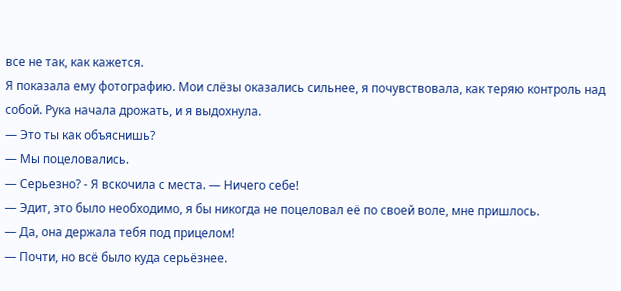все не так, как кажется.
Я показала ему фотографию. Мои слёзы оказались сильнее, я почувствовала, как теряю контроль над собой. Рука начала дрожать, и я выдохнула.
— Это ты как объяснишь?
— Мы поцеловались.
— Серьезно? - Я вскочила с места. — Ничего себе!
— Эдит, это было необходимо, я бы никогда не поцеловал её по своей воле, мне пришлось.
— Да, она держала тебя под прицелом!
— Почти, но всё было куда серьёзнее.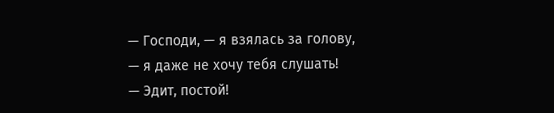— Господи, — я взялась за голову, — я даже не хочу тебя слушать!
— Эдит, постой!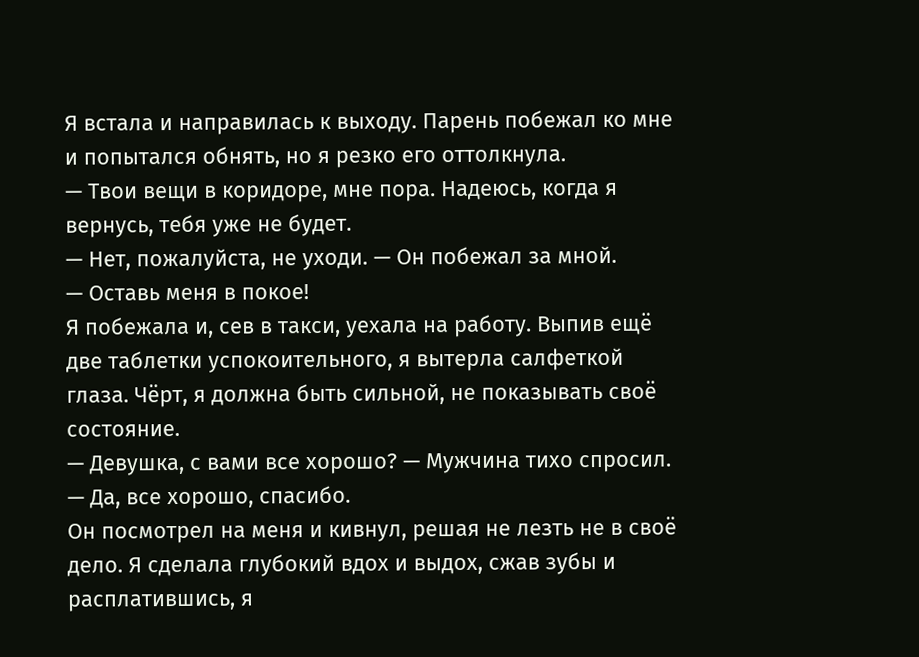Я встала и направилась к выходу. Парень побежал ко мне и попытался обнять, но я резко его оттолкнула.
— Твои вещи в коридоре, мне пора. Надеюсь, когда я вернусь, тебя уже не будет.
— Нет, пожалуйста, не уходи. — Он побежал за мной.
— Оставь меня в покое!
Я побежала и, сев в такси, уехала на работу. Выпив ещё две таблетки успокоительного, я вытерла салфеткой глаза. Чёрт, я должна быть сильной, не показывать своё состояние.
— Девушка, с вами все хорошо? — Мужчина тихо спросил.
— Да, все хорошо, спасибо.
Он посмотрел на меня и кивнул, решая не лезть не в своё дело. Я сделала глубокий вдох и выдох, сжав зубы и расплатившись, я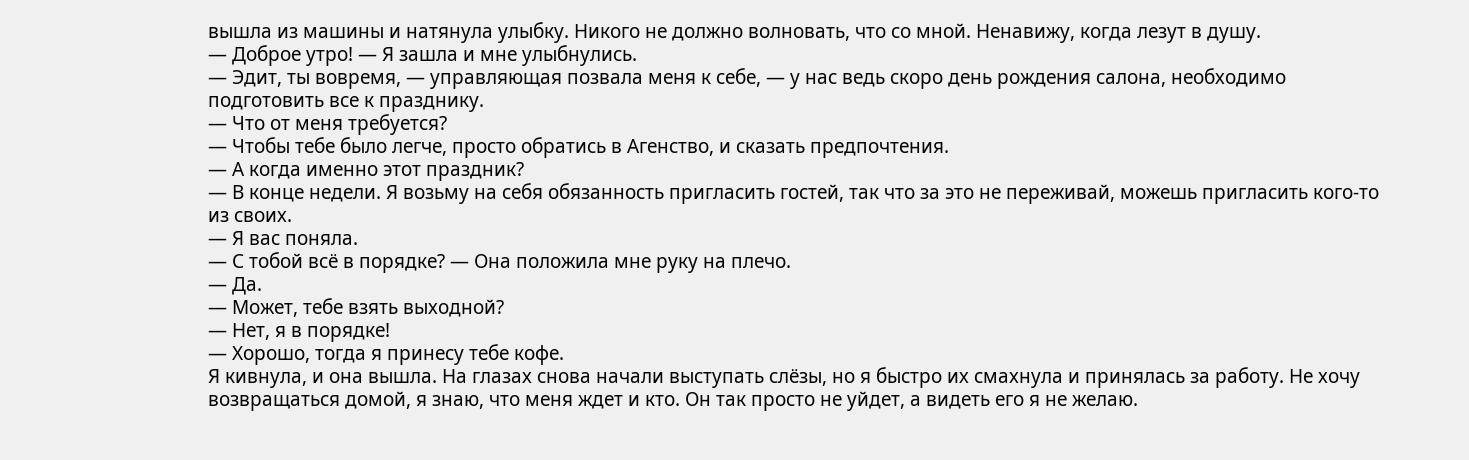вышла из машины и натянула улыбку. Никого не должно волновать, что со мной. Ненавижу, когда лезут в душу.
— Доброе утро! — Я зашла и мне улыбнулись.
— Эдит, ты вовремя, — управляющая позвала меня к себе, — у нас ведь скоро день рождения салона, необходимо подготовить все к празднику.
— Что от меня требуется?
— Чтобы тебе было легче, просто обратись в Агенство, и сказать предпочтения.
— А когда именно этот праздник?
— В конце недели. Я возьму на себя обязанность пригласить гостей, так что за это не переживай, можешь пригласить кого-то из своих.
— Я вас поняла.
— С тобой всё в порядке? — Она положила мне руку на плечо.
— Да.
— Может, тебе взять выходной?
— Нет, я в порядке!
— Хорошо, тогда я принесу тебе кофе.
Я кивнула, и она вышла. На глазах снова начали выступать слёзы, но я быстро их смахнула и принялась за работу. Не хочу возвращаться домой, я знаю, что меня ждет и кто. Он так просто не уйдет, а видеть его я не желаю.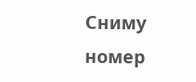Сниму номер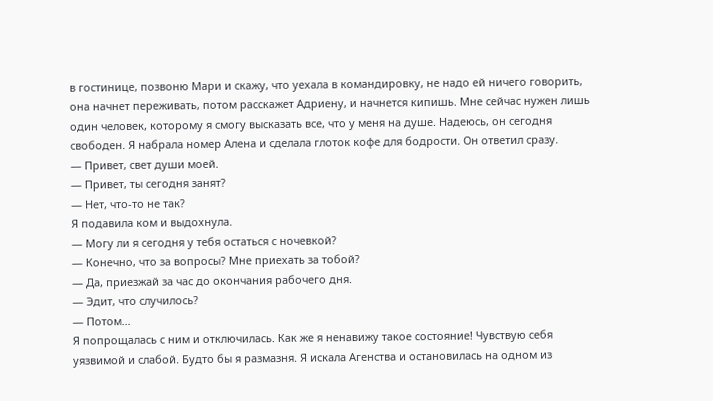в гостинице, позвоню Мари и скажу, что уехала в командировку, не надо ей ничего говорить, она начнет переживать, потом расскажет Адриену, и начнется кипишь. Мне сейчас нужен лишь один человек, которому я смогу высказать все, что у меня на душе. Надеюсь, он сегодня свободен. Я набрала номер Алена и сделала глоток кофе для бодрости. Он ответил сразу.
— Привет, свет души моей.
— Привет, ты сегодня занят?
— Нет, что-то не так?
Я подавила ком и выдохнула.
— Могу ли я сегодня у тебя остаться с ночевкой?
— Конечно, что за вопросы? Мне приехать за тобой?
— Да, приезжай за час до окончания рабочего дня.
— Эдит, что случилось?
— Потом...
Я попрощалась с ним и отключилась. Как же я ненавижу такое состояние! Чувствую себя уязвимой и слабой. Будто бы я размазня. Я искала Агенства и остановилась на одном из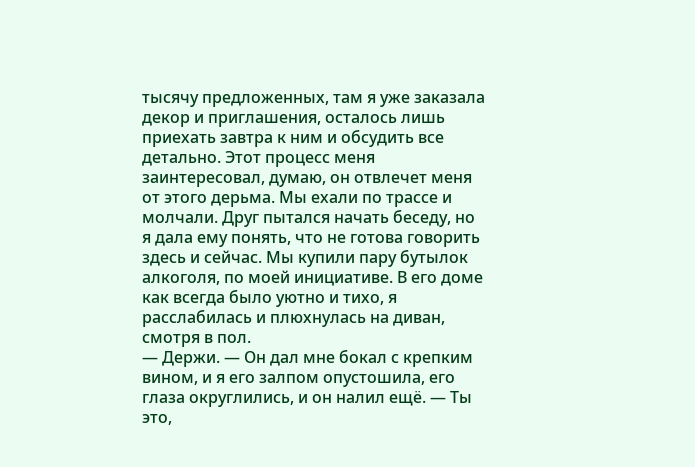тысячу предложенных, там я уже заказала декор и приглашения, осталось лишь приехать завтра к ним и обсудить все детально. Этот процесс меня заинтересовал, думаю, он отвлечет меня от этого дерьма. Мы ехали по трассе и молчали. Друг пытался начать беседу, но я дала ему понять, что не готова говорить здесь и сейчас. Мы купили пару бутылок алкоголя, по моей инициативе. В его доме как всегда было уютно и тихо, я расслабилась и плюхнулась на диван, смотря в пол.
— Держи. — Он дал мне бокал с крепким вином, и я его залпом опустошила, его глаза округлились, и он налил ещё. — Ты это,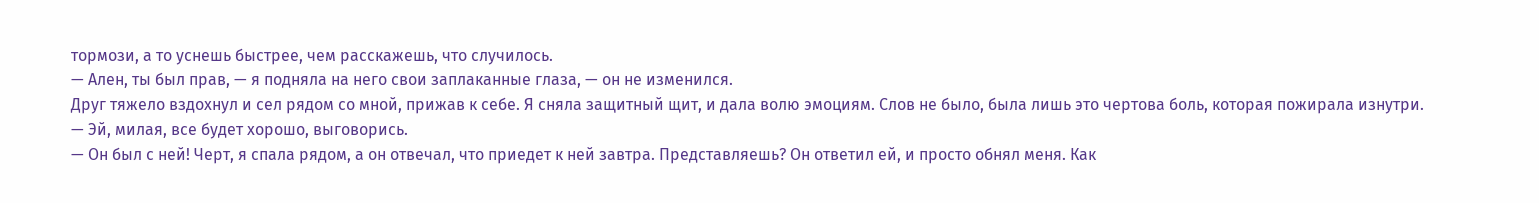тормози, а то уснешь быстрее, чем расскажешь, что случилось.
— Ален, ты был прав, — я подняла на него свои заплаканные глаза, — он не изменился.
Друг тяжело вздохнул и сел рядом со мной, прижав к себе. Я сняла защитный щит, и дала волю эмоциям. Слов не было, была лишь это чертова боль, которая пожирала изнутри.
— Эй, милая, все будет хорошо, выговорись.
— Он был с ней! Черт, я спала рядом, а он отвечал, что приедет к ней завтра. Представляешь? Он ответил ей, и просто обнял меня. Как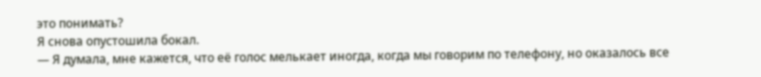это понимать?
Я снова опустошила бокал.
— Я думала, мне кажется, что её голос мелькает иногда, когда мы говорим по телефону, но оказалось все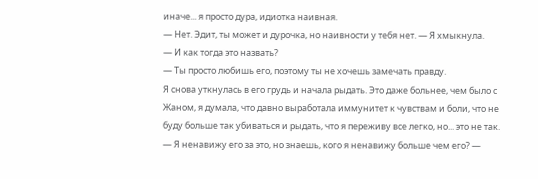иначе... я просто дура, идиотка наивная.
— Нет. Эдит, ты может и дурочка, но наивности у тебя нет. — Я хмыкнула.
— И как тогда это назвать?
— Ты просто любишь его, поэтому ты не хочешь замечать правду.
Я снова уткнулась в его грудь и начала рыдать. Это даже больнее, чем было с Жаном, я думала, что давно выработала иммунитет к чувствам и боли, что не буду больше так убиваться и рыдать, что я переживу все легко, но... это не так.
— Я ненавижу его за это, но знаешь, кого я ненавижу больше чем его? —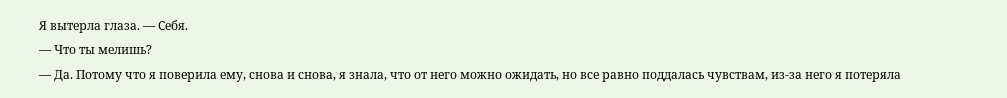Я вытерла глаза. — Себя.
— Что ты мелишь?
— Да. Потому что я поверила ему, снова и снова, я знала, что от него можно ожидать, но все равно поддалась чувствам, из-за него я потеряла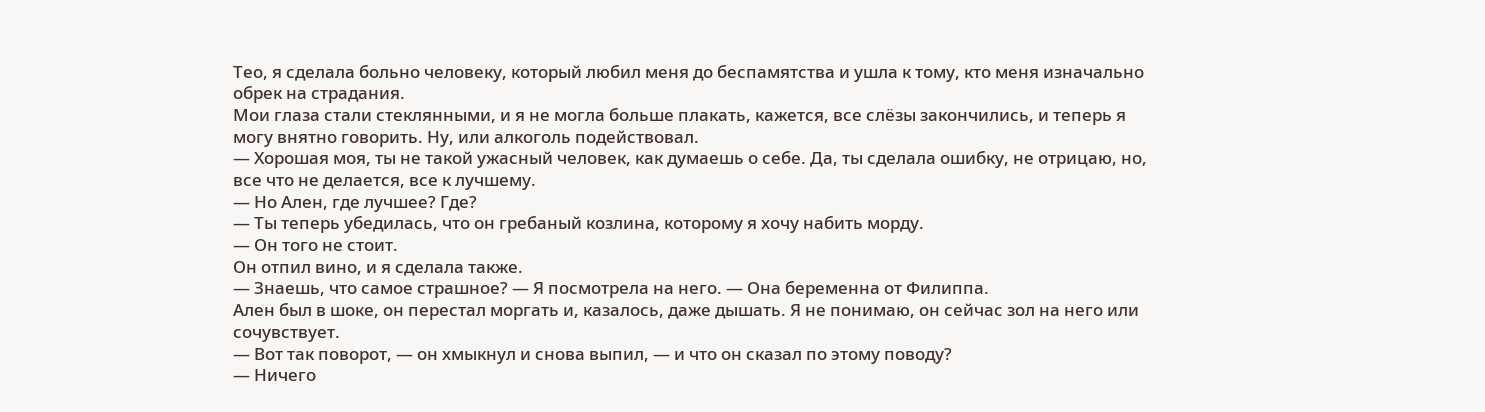Тео, я сделала больно человеку, который любил меня до беспамятства и ушла к тому, кто меня изначально обрек на страдания.
Мои глаза стали стеклянными, и я не могла больше плакать, кажется, все слёзы закончились, и теперь я могу внятно говорить. Ну, или алкоголь подействовал.
— Хорошая моя, ты не такой ужасный человек, как думаешь о себе. Да, ты сделала ошибку, не отрицаю, но, все что не делается, все к лучшему.
— Но Ален, где лучшее? Где?
— Ты теперь убедилась, что он гребаный козлина, которому я хочу набить морду.
— Он того не стоит.
Он отпил вино, и я сделала также.
— Знаешь, что самое страшное? — Я посмотрела на него. — Она беременна от Филиппа.
Ален был в шоке, он перестал моргать и, казалось, даже дышать. Я не понимаю, он сейчас зол на него или сочувствует.
— Вот так поворот, — он хмыкнул и снова выпил, — и что он сказал по этому поводу?
— Ничего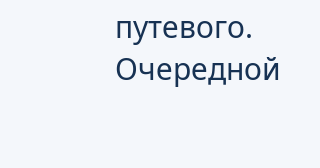путевого. Очередной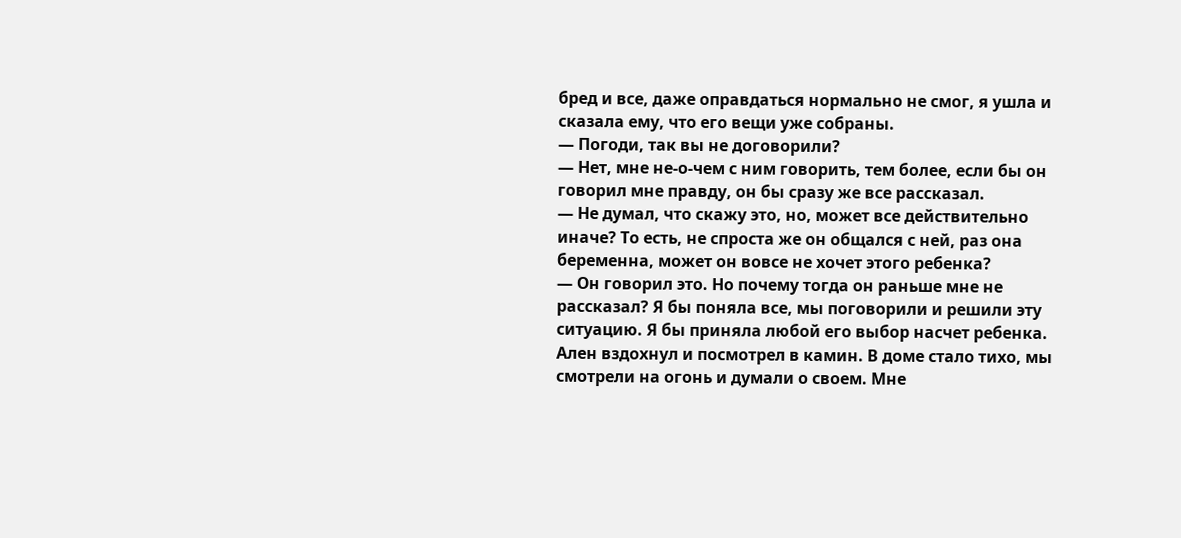бред и все, даже оправдаться нормально не смог, я ушла и сказала ему, что его вещи уже собраны.
— Погоди, так вы не договорили?
— Нет, мне не-о-чем с ним говорить, тем более, если бы он говорил мне правду, он бы сразу же все рассказал.
— Не думал, что скажу это, но, может все действительно иначе? То есть, не спроста же он общался с ней, раз она беременна, может он вовсе не хочет этого ребенка?
— Он говорил это. Но почему тогда он раньше мне не рассказал? Я бы поняла все, мы поговорили и решили эту ситуацию. Я бы приняла любой его выбор насчет ребенка.
Ален вздохнул и посмотрел в камин. В доме стало тихо, мы смотрели на огонь и думали о своем. Мне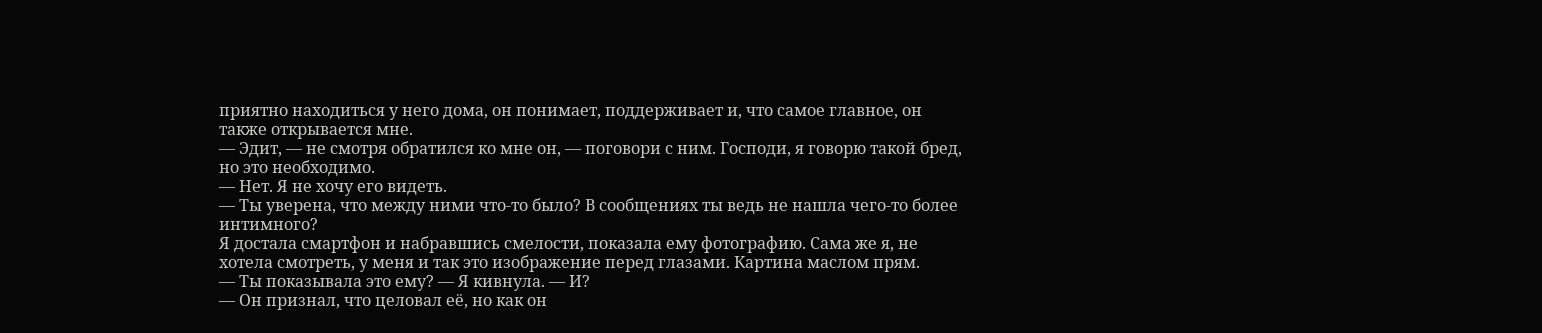приятно находиться у него дома, он понимает, поддерживает и, что самое главное, он также открывается мне.
— Эдит, — не смотря обратился ко мне он, — поговори с ним. Господи, я говорю такой бред, но это необходимо.
— Нет. Я не хочу его видеть.
— Ты уверена, что между ними что-то было? В сообщениях ты ведь не нашла чего-то более интимного?
Я достала смартфон и набравшись смелости, показала ему фотографию. Сама же я, не хотела смотреть, у меня и так это изображение перед глазами. Картина маслом прям.
— Ты показывала это ему? — Я кивнула. — И?
— Он признал, что целовал её, но как он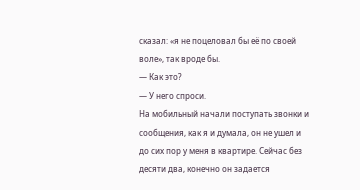сказал: «я не поцеловал бы её по своей воле», так вроде бы.
— Как это?
— У него спроси.
На мобильный начали поступать звонки и сообщения, как я и думала, он не ушел и до сих пор у меня в квартире. Сейчас без десяти два, конечно он задается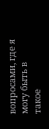вопросами, где я могу быть в такое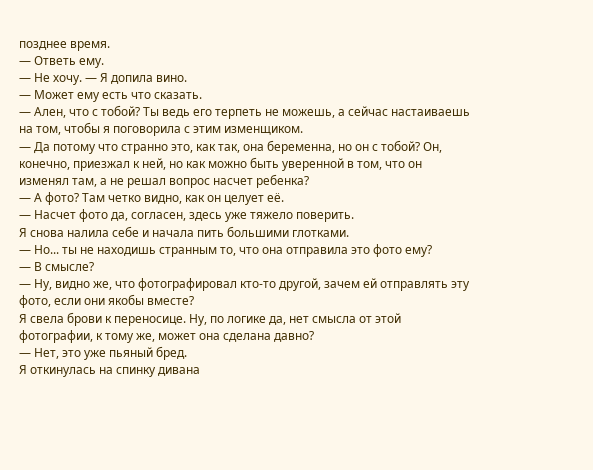позднее время.
— Ответь ему.
— Не хочу. — Я допила вино.
— Может ему есть что сказать.
— Ален, что с тобой? Ты ведь его терпеть не можешь, а сейчас настаиваешь на том, чтобы я поговорила с этим изменщиком.
— Да потому что странно это, как так, она беременна, но он с тобой? Он, конечно, приезжал к ней, но как можно быть уверенной в том, что он изменял там, а не решал вопрос насчет ребенка?
— А фото? Там четко видно, как он целует её.
— Насчет фото да, согласен, здесь уже тяжело поверить.
Я снова налила себе и начала пить большими глотками.
— Но... ты не находишь странным то, что она отправила это фото ему?
— В смысле?
— Ну, видно же, что фотографировал кто-то другой, зачем ей отправлять эту фото, если они якобы вместе?
Я свела брови к переносице. Ну, по логике да, нет смысла от этой фотографии, к тому же, может она сделана давно?
— Нет, это уже пьяный бред.
Я откинулась на спинку дивана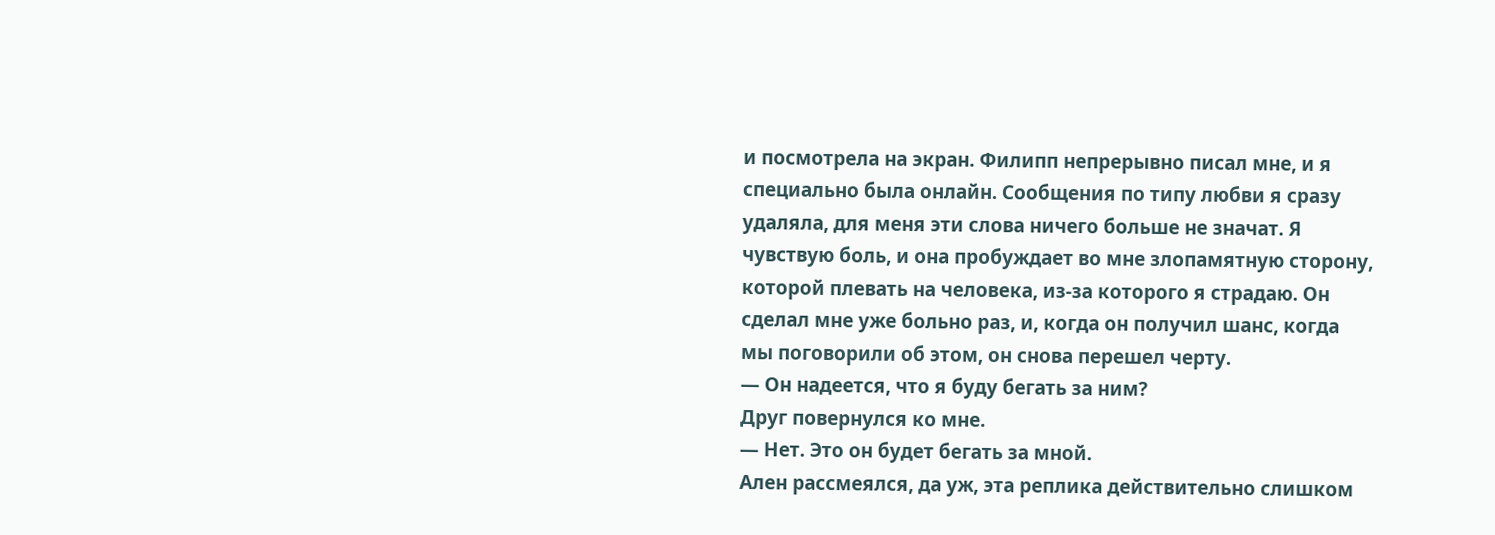и посмотрела на экран. Филипп непрерывно писал мне, и я специально была онлайн. Сообщения по типу любви я сразу удаляла, для меня эти слова ничего больше не значат. Я чувствую боль, и она пробуждает во мне злопамятную сторону, которой плевать на человека, из-за которого я страдаю. Он сделал мне уже больно раз, и, когда он получил шанс, когда мы поговорили об этом, он снова перешел черту.
— Он надеется, что я буду бегать за ним?
Друг повернулся ко мне.
— Нет. Это он будет бегать за мной.
Ален рассмеялся, да уж, эта реплика действительно слишком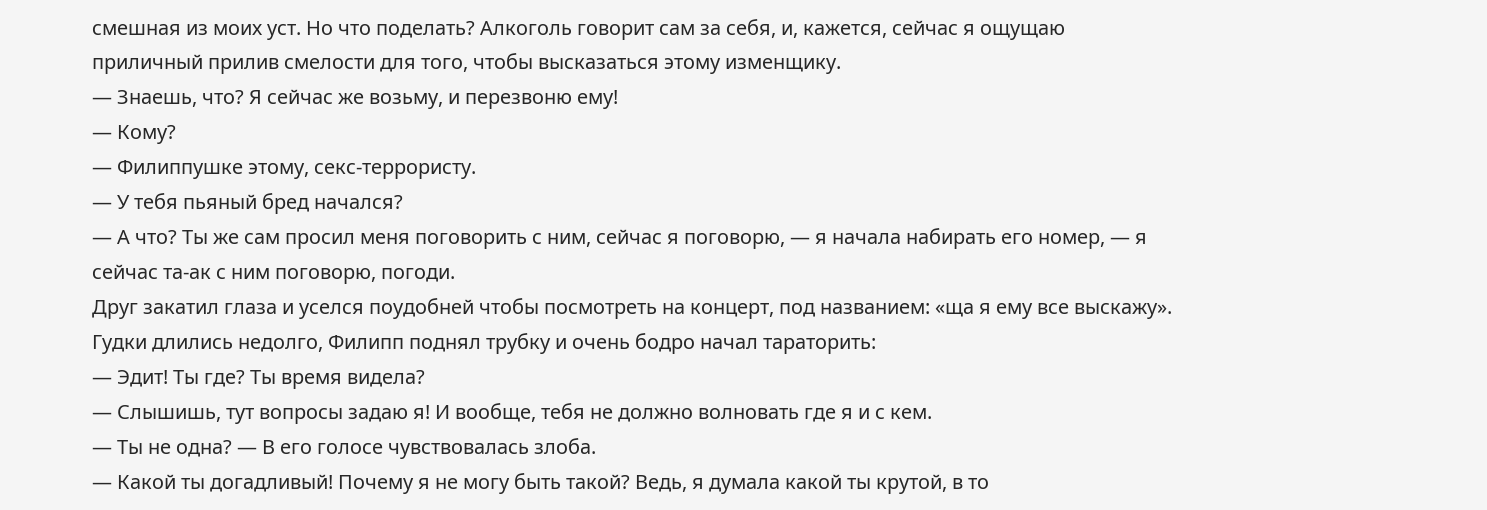смешная из моих уст. Но что поделать? Алкоголь говорит сам за себя, и, кажется, сейчас я ощущаю приличный прилив смелости для того, чтобы высказаться этому изменщику.
— Знаешь, что? Я сейчас же возьму, и перезвоню ему!
— Кому?
— Филиппушке этому, секс-террористу.
— У тебя пьяный бред начался?
— А что? Ты же сам просил меня поговорить с ним, сейчас я поговорю, — я начала набирать его номер, — я сейчас та-ак с ним поговорю, погоди.
Друг закатил глаза и уселся поудобней чтобы посмотреть на концерт, под названием: «ща я ему все выскажу». Гудки длились недолго, Филипп поднял трубку и очень бодро начал тараторить:
— Эдит! Ты где? Ты время видела?
— Слышишь, тут вопросы задаю я! И вообще, тебя не должно волновать где я и с кем.
— Ты не одна? — В его голосе чувствовалась злоба.
— Какой ты догадливый! Почему я не могу быть такой? Ведь, я думала какой ты крутой, в то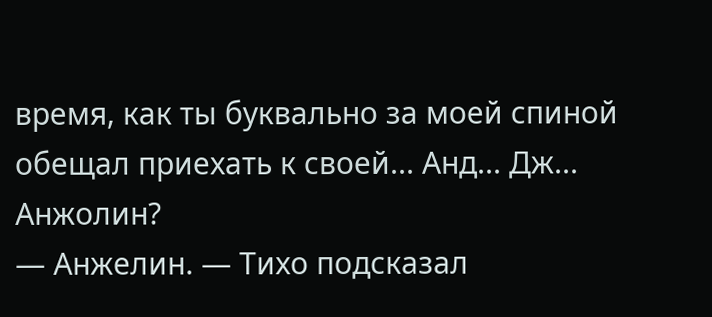время, как ты буквально за моей спиной обещал приехать к своей... Анд... Дж... Анжолин?
— Анжелин. — Тихо подсказал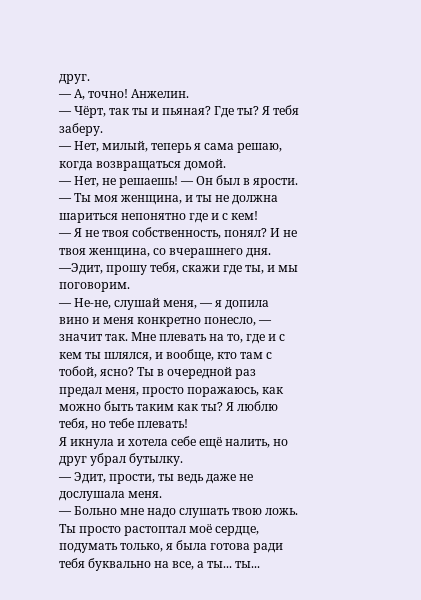друг.
— А, точно! Анжелин.
— Чёрт, так ты и пьяная? Где ты? Я тебя заберу.
— Нет, милый, теперь я сама решаю, когда возвращаться домой.
— Нет, не решаешь! — Он был в ярости. — Ты моя женщина, и ты не должна шариться непонятно где и с кем!
— Я не твоя собственность, понял? И не твоя женщина, со вчерашнего дня.
—Эдит, прошу тебя, скажи где ты, и мы поговорим.
— Не-не, слушай меня, — я допила вино и меня конкретно понесло, — значит так. Мне плевать на то, где и с кем ты шлялся, и вообще, кто там с тобой, ясно? Ты в очередной раз предал меня, просто поражаюсь, как можно быть таким как ты? Я люблю тебя, но тебе плевать!
Я икнула и хотела себе ещё налить, но друг убрал бутылку.
— Эдит, прости, ты ведь даже не дослушала меня.
— Больно мне надо слушать твою ложь. Ты просто растоптал моё сердце, подумать только, я была готова ради тебя буквально на все, а ты... ты...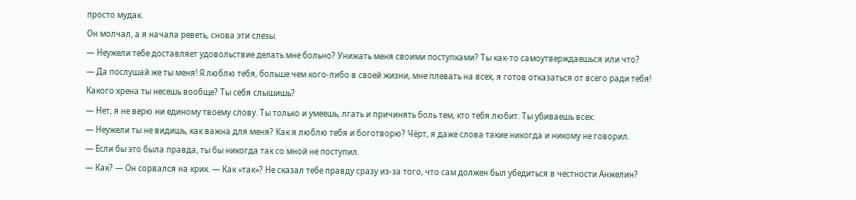просто мудак.
Он молчал, а я начала реветь, снова эти слезы.
— Неужели тебе доставляет удовольствие делать мне больно? Унижать меня своими поступками? Ты как-то самоутверждаешься или что?
— Да послушай же ты меня! Я люблю тебя, больше чем кого-либо в своей жизни, мне плевать на всех, я готов отказаться от всего ради тебя! Какого хрена ты несешь вообще? Ты себя слышишь?
— Нет, я не верю ни единому твоему слову. Ты только и умеешь, лгать и причинять боль тем, кто тебя любит. Ты убиваешь всех.
— Неужели ты не видишь, как важна для меня? Как я люблю тебя и боготворю? Чёрт, я даже слова такие никогда и никому не говорил.
— Если бы это была правда, ты бы никогда так со мной не поступил.
— Как? — Он сорвался на крик. — Как «так»? Не сказал тебе правду сразу из-за того, что сам должен был убедиться в честности Анжелин?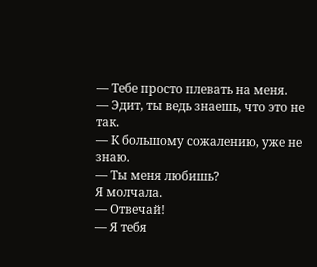— Тебе просто плевать на меня.
— Эдит, ты ведь знаешь, что это не так.
— К большому сожалению, уже не знаю.
— Ты меня любишь?
Я молчала.
— Отвечай!
— Я тебя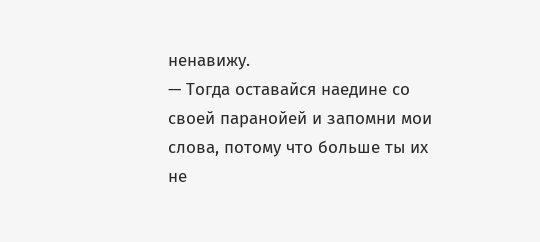ненавижу.
— Тогда оставайся наедине со своей паранойей и запомни мои слова, потому что больше ты их не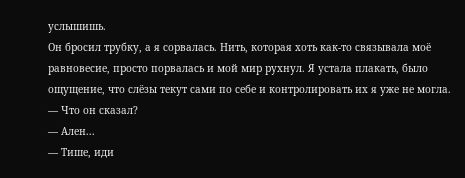услышишь.
Он бросил трубку, а я сорвалась. Нить, которая хоть как-то связывала моё равновесие, просто порвалась и мой мир рухнул. Я устала плакать, было ощущение, что слёзы текут сами по себе и контролировать их я уже не могла.
— Что он сказал?
— Ален...
— Тише, иди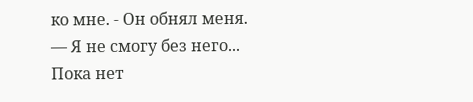ко мне. - Он обнял меня.
— Я не смогу без него...
Пока нет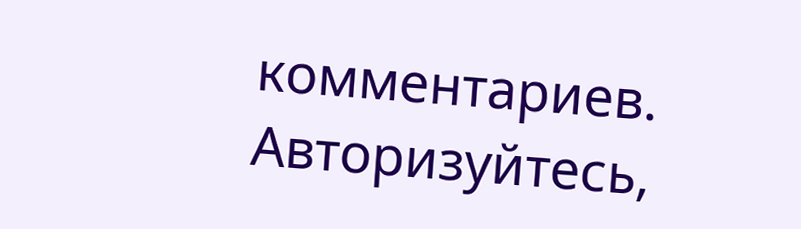комментариев. Авторизуйтесь,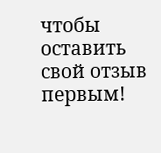чтобы оставить свой отзыв первым!